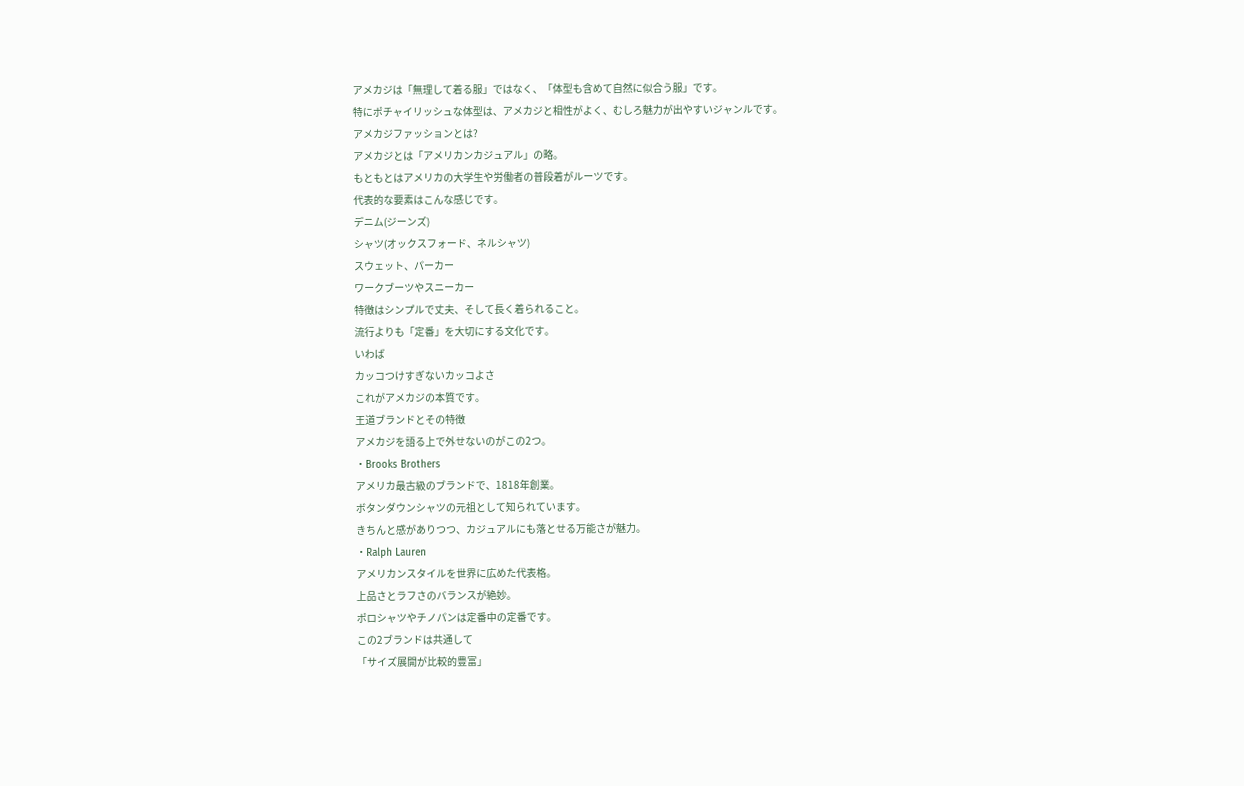アメカジは「無理して着る服」ではなく、「体型も含めて自然に似合う服」です。
特にポチャイリッシュな体型は、アメカジと相性がよく、むしろ魅力が出やすいジャンルです。
アメカジファッションとは?
アメカジとは「アメリカンカジュアル」の略。
もともとはアメリカの大学生や労働者の普段着がルーツです。
代表的な要素はこんな感じです。
デニム(ジーンズ)
シャツ(オックスフォード、ネルシャツ)
スウェット、パーカー
ワークブーツやスニーカー
特徴はシンプルで丈夫、そして長く着られること。
流行よりも「定番」を大切にする文化です。
いわば
カッコつけすぎないカッコよさ
これがアメカジの本質です。
王道ブランドとその特徴
アメカジを語る上で外せないのがこの2つ。
・Brooks Brothers
アメリカ最古級のブランドで、1818年創業。
ボタンダウンシャツの元祖として知られています。
きちんと感がありつつ、カジュアルにも落とせる万能さが魅力。
・Ralph Lauren
アメリカンスタイルを世界に広めた代表格。
上品さとラフさのバランスが絶妙。
ポロシャツやチノパンは定番中の定番です。
この2ブランドは共通して
「サイズ展開が比較的豊富」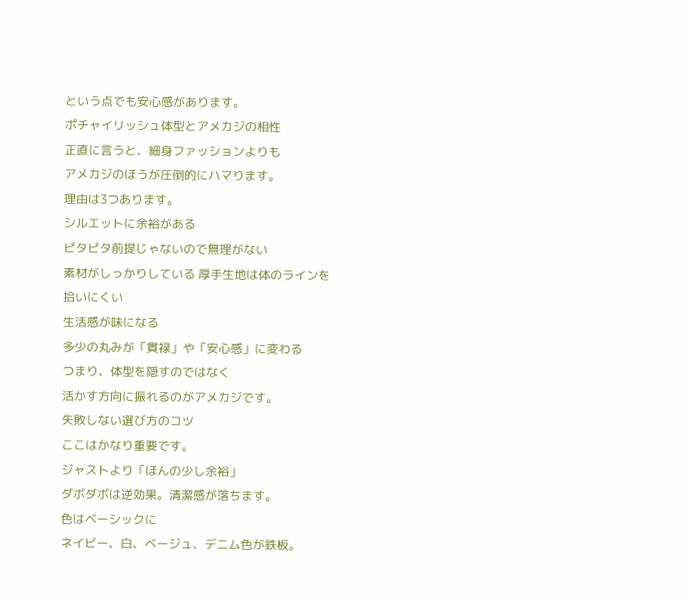という点でも安心感があります。
ポチャイリッシュ体型とアメカジの相性
正直に言うと、細身ファッションよりも
アメカジのほうが圧倒的にハマります。
理由は3つあります。
シルエットに余裕がある
ピタピタ前提じゃないので無理がない
素材がしっかりしている 厚手生地は体のラインを拾いにくい
生活感が味になる
多少の丸みが「貫禄」や「安心感」に変わる
つまり、体型を隠すのではなく
活かす方向に振れるのがアメカジです。
失敗しない選び方のコツ
ここはかなり重要です。
ジャストより「ほんの少し余裕」
ダボダボは逆効果。清潔感が落ちます。
色はベーシックに
ネイビー、白、ベージュ、デニム色が鉄板。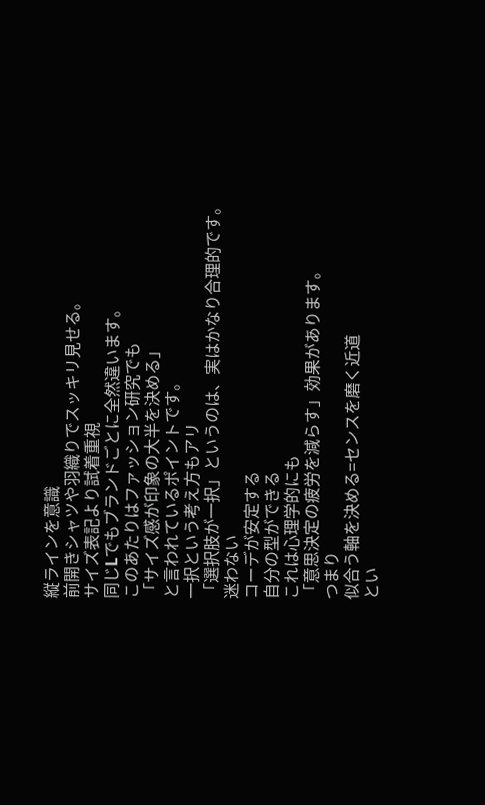縦ラインを意識
前開きシャツや羽織りでスッキリ見せる。
サイズ表記より試着重視
同じLでもブランドごとに全然違います。
このあたりはファッション研究でも
「サイズ感が印象の大半を決める」
と言われているポイントです。
一択という考え方もアリ
「選択肢が一択」というのは、実はかなり合理的です。
迷わない
コーデが安定する
自分の型ができる
これは心理学的にも
「意思決定の疲労を減らす」効果があります。
つまり
似合う軸を決める=センスを磨く近道
とい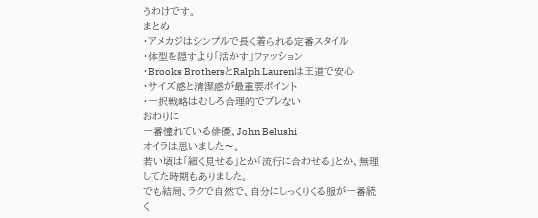うわけです。
まとめ
・アメカジはシンプルで長く着られる定番スタイル
・体型を隠すより「活かす」ファッション
・Brooks BrothersとRalph Laurenは王道で安心
・サイズ感と清潔感が最重要ポイント
・一択戦略はむしろ合理的でブレない
おわりに
一番憧れている俳優、John Belushi
オイラは思いました〜。
若い頃は「細く見せる」とか「流行に合わせる」とか、無理してた時期もありました。
でも結局、ラクで自然で、自分にしっくりくる服が一番続く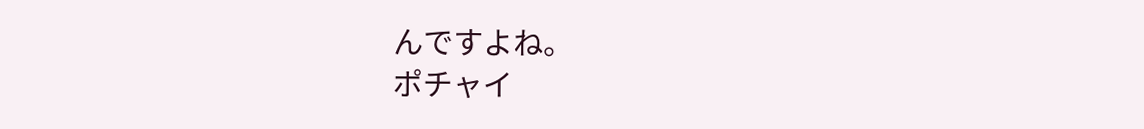んですよね。
ポチャイ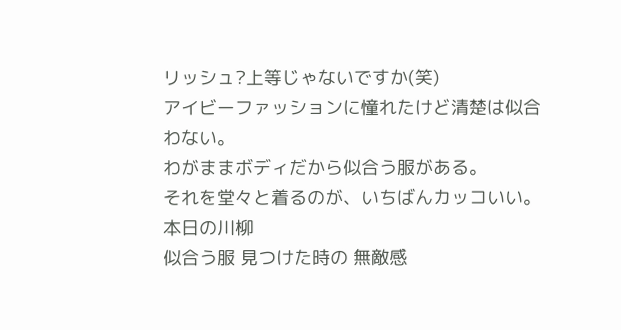リッシュ?上等じゃないですか(笑)
アイビーファッションに憧れたけど清楚は似合わない。
わがままボディだから似合う服がある。
それを堂々と着るのが、いちばんカッコいい。
本日の川柳
似合う服 見つけた時の 無敵感